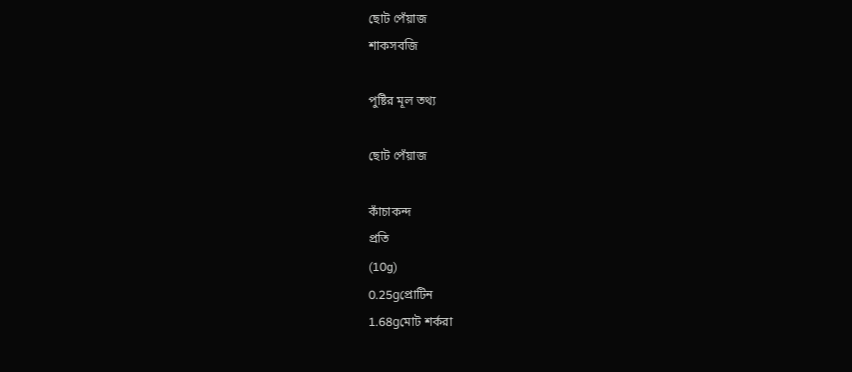ছোট পেঁয়াজ
শাকসবজি

পুষ্টির মূল তথ্য

ছোট পেঁয়াজ

কাঁচাকন্দ
প্রতি
(10g)
0.25gপ্রোটিন
1.68gমোট শর্করা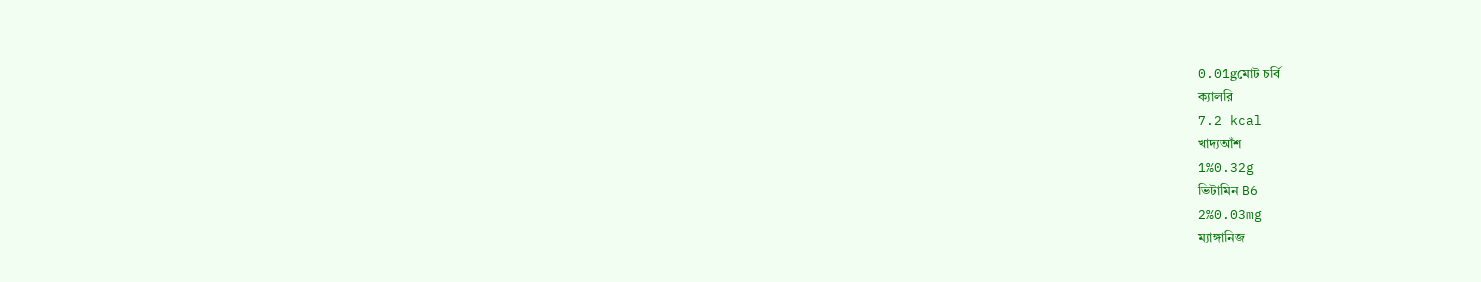0.01gমোট চর্বি
ক্যালরি
7.2 kcal
খাদ্যআঁশ
1%0.32g
ভিটামিন B6
2%0.03mg
ম্যাঙ্গানিজ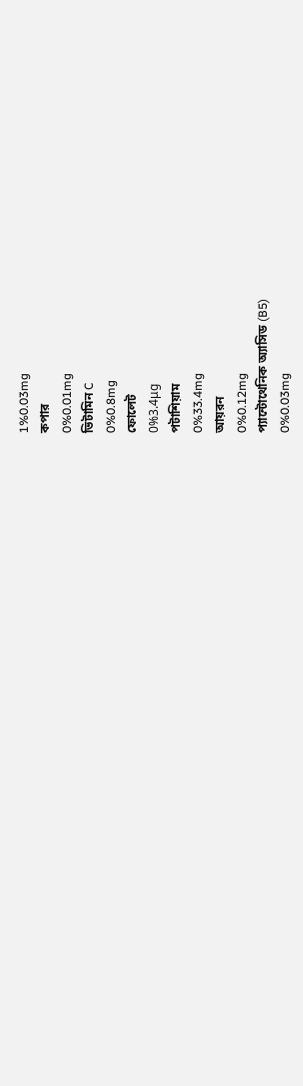1%0.03mg
কপার
0%0.01mg
ভিটামিন C
0%0.8mg
ফোলেট
0%3.4μg
পটাশিয়াম
0%33.4mg
আয়রন
0%0.12mg
প্যান্টোথেনিক অ্যাসিড (B5)
0%0.03mg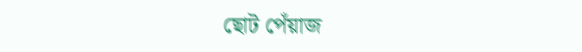ছোট পেঁয়াজ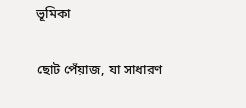ভূমিকা

ছোট পেঁয়াজ, যা সাধারণ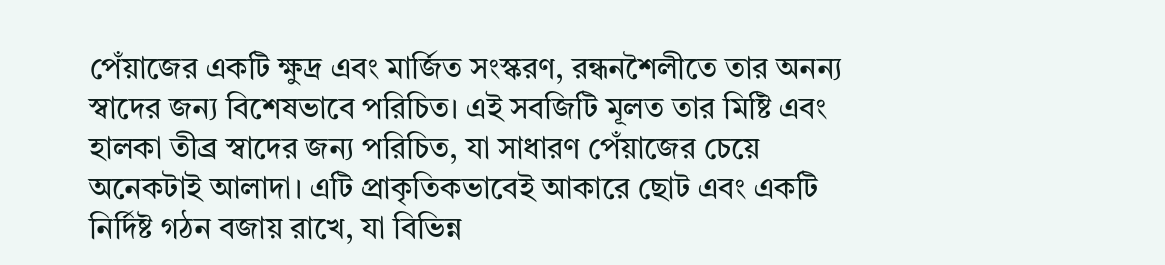পেঁয়াজের একটি ক্ষুদ্র এবং মার্জিত সংস্করণ, রন্ধনশৈলীতে তার অনন্য স্বাদের জন্য বিশেষভাবে পরিচিত। এই সবজিটি মূলত তার মিষ্টি এবং হালকা তীব্র স্বাদের জন্য পরিচিত, যা সাধারণ পেঁয়াজের চেয়ে অনেকটাই আলাদা। এটি প্রাকৃতিকভাবেই আকারে ছোট এবং একটি নির্দিষ্ট গঠন বজায় রাখে, যা বিভিন্ন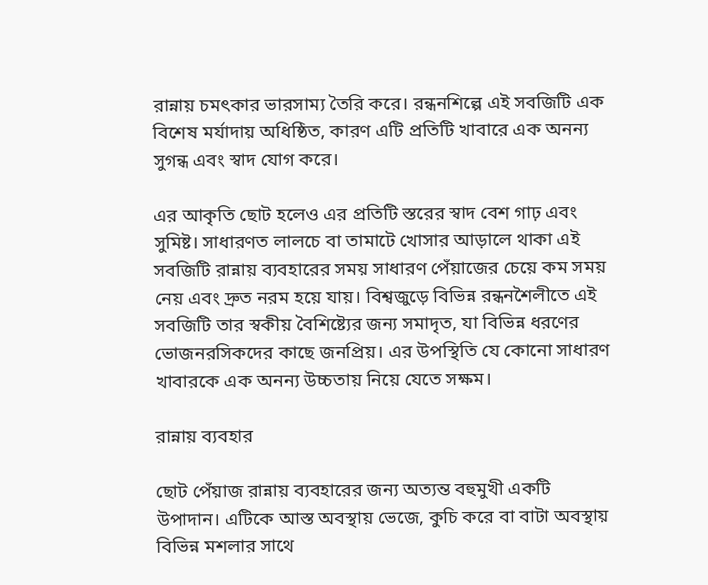রান্নায় চমৎকার ভারসাম্য তৈরি করে। রন্ধনশিল্পে এই সবজিটি এক বিশেষ মর্যাদায় অধিষ্ঠিত, কারণ এটি প্রতিটি খাবারে এক অনন্য সুগন্ধ এবং স্বাদ যোগ করে।

এর আকৃতি ছোট হলেও এর প্রতিটি স্তরের স্বাদ বেশ গাঢ় এবং সুমিষ্ট। সাধারণত লালচে বা তামাটে খোসার আড়ালে থাকা এই সবজিটি রান্নায় ব্যবহারের সময় সাধারণ পেঁয়াজের চেয়ে কম সময় নেয় এবং দ্রুত নরম হয়ে যায়। বিশ্বজুড়ে বিভিন্ন রন্ধনশৈলীতে এই সবজিটি তার স্বকীয় বৈশিষ্ট্যের জন্য সমাদৃত, যা বিভিন্ন ধরণের ভোজনরসিকদের কাছে জনপ্রিয়। এর উপস্থিতি যে কোনো সাধারণ খাবারকে এক অনন্য উচ্চতায় নিয়ে যেতে সক্ষম।

রান্নায় ব্যবহার

ছোট পেঁয়াজ রান্নায় ব্যবহারের জন্য অত্যন্ত বহুমুখী একটি উপাদান। এটিকে আস্ত অবস্থায় ভেজে, কুচি করে বা বাটা অবস্থায় বিভিন্ন মশলার সাথে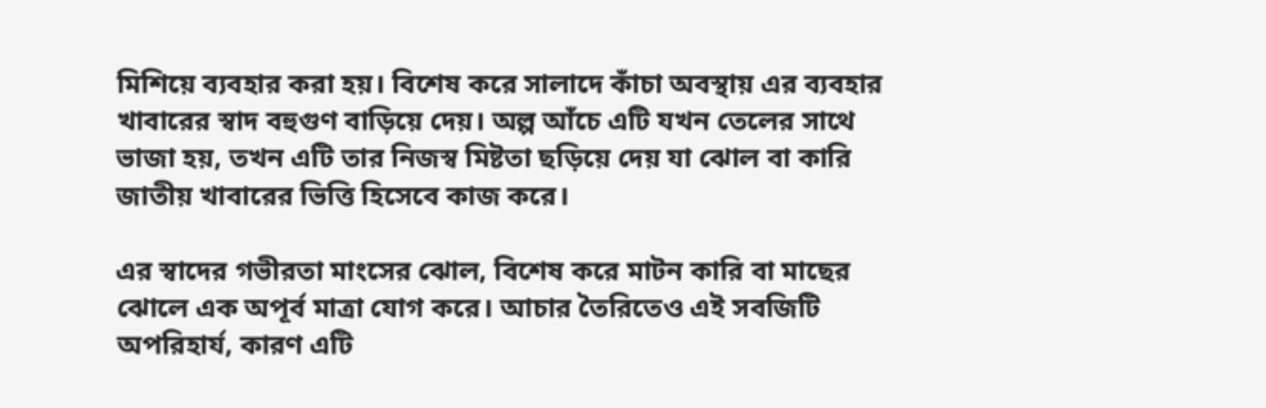মিশিয়ে ব্যবহার করা হয়। বিশেষ করে সালাদে কাঁচা অবস্থায় এর ব্যবহার খাবারের স্বাদ বহুগুণ বাড়িয়ে দেয়। অল্প আঁচে এটি যখন তেলের সাথে ভাজা হয়, তখন এটি তার নিজস্ব মিষ্টতা ছড়িয়ে দেয় যা ঝোল বা কারি জাতীয় খাবারের ভিত্তি হিসেবে কাজ করে।

এর স্বাদের গভীরতা মাংসের ঝোল, বিশেষ করে মাটন কারি বা মাছের ঝোলে এক অপূর্ব মাত্রা যোগ করে। আচার তৈরিতেও এই সবজিটি অপরিহার্য, কারণ এটি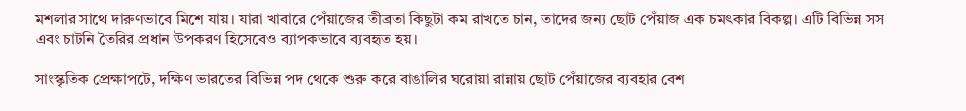মশলার সাথে দারুণভাবে মিশে যায়। যারা খাবারে পেঁয়াজের তীব্রতা কিছুটা কম রাখতে চান, তাদের জন্য ছোট পেঁয়াজ এক চমৎকার বিকল্প। এটি বিভিন্ন সস এবং চাটনি তৈরির প্রধান উপকরণ হিসেবেও ব্যাপকভাবে ব্যবহৃত হয়।

সাংস্কৃতিক প্রেক্ষাপটে, দক্ষিণ ভারতের বিভিন্ন পদ থেকে শুরু করে বাঙালির ঘরোয়া রান্নায় ছোট পেঁয়াজের ব্যবহার বেশ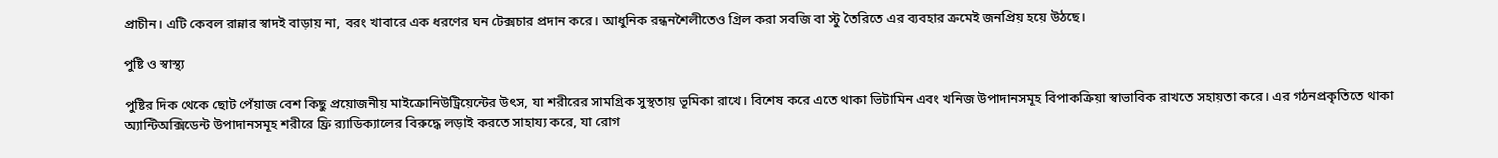প্রাচীন। এটি কেবল রান্নার স্বাদই বাড়ায় না, বরং খাবারে এক ধরণের ঘন টেক্সচার প্রদান করে। আধুনিক রন্ধনশৈলীতেও গ্রিল করা সবজি বা স্টু তৈরিতে এর ব্যবহার ক্রমেই জনপ্রিয় হয়ে উঠছে।

পুষ্টি ও স্বাস্থ্য

পুষ্টির দিক থেকে ছোট পেঁয়াজ বেশ কিছু প্রয়োজনীয় মাইক্রোনিউট্রিয়েন্টের উৎস, যা শরীরের সামগ্রিক সুস্থতায় ভূমিকা রাখে। বিশেষ করে এতে থাকা ভিটামিন এবং খনিজ উপাদানসমূহ বিপাকক্রিয়া স্বাভাবিক রাখতে সহায়তা করে। এর গঠনপ্রকৃতিতে থাকা অ্যান্টিঅক্সিডেন্ট উপাদানসমূহ শরীরে ফ্রি র‍্যাডিক্যালের বিরুদ্ধে লড়াই করতে সাহায্য করে, যা রোগ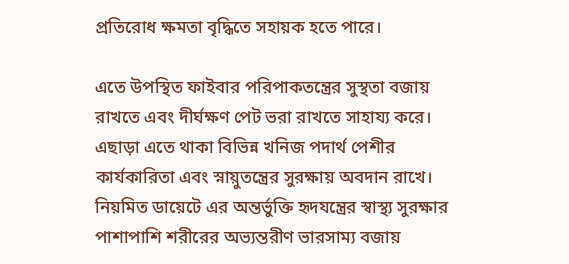প্রতিরোধ ক্ষমতা বৃদ্ধিতে সহায়ক হতে পারে।

এতে উপস্থিত ফাইবার পরিপাকতন্ত্রের সুস্থতা বজায় রাখতে এবং দীর্ঘক্ষণ পেট ভরা রাখতে সাহায্য করে। এছাড়া এতে থাকা বিভিন্ন খনিজ পদার্থ পেশীর কার্যকারিতা এবং স্নায়ুতন্ত্রের সুরক্ষায় অবদান রাখে। নিয়মিত ডায়েটে এর অন্তর্ভুক্তি হৃদযন্ত্রের স্বাস্থ্য সুরক্ষার পাশাপাশি শরীরের অভ্যন্তরীণ ভারসাম্য বজায়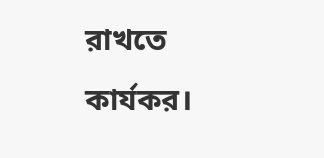রাখতে কার্যকর।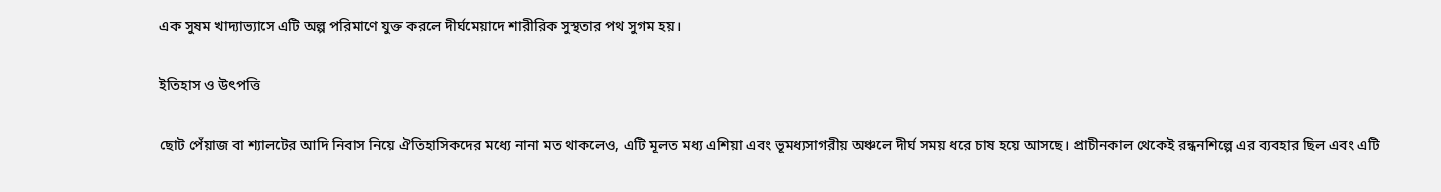এক সুষম খাদ্যাভ্যাসে এটি অল্প পরিমাণে যুক্ত করলে দীর্ঘমেয়াদে শারীরিক সুস্থতার পথ সুগম হয়।

ইতিহাস ও উৎপত্তি

ছোট পেঁয়াজ বা শ্যালটের আদি নিবাস নিয়ে ঐতিহাসিকদের মধ্যে নানা মত থাকলেও, এটি মূলত মধ্য এশিয়া এবং ভূমধ্যসাগরীয় অঞ্চলে দীর্ঘ সময় ধরে চাষ হয়ে আসছে। প্রাচীনকাল থেকেই রন্ধনশিল্পে এর ব্যবহার ছিল এবং এটি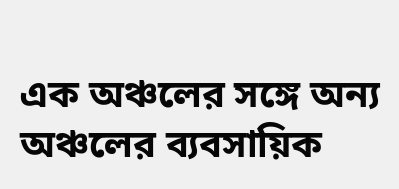এক অঞ্চলের সঙ্গে অন্য অঞ্চলের ব্যবসায়িক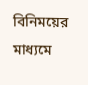বিনিময়ের মাধ্যমে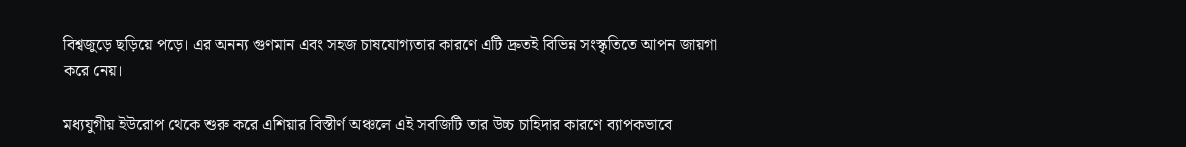বিশ্বজুড়ে ছড়িয়ে পড়ে। এর অনন্য গুণমান এবং সহজ চাষযোগ্যতার কারণে এটি দ্রুতই বিভিন্ন সংস্কৃতিতে আপন জায়গা করে নেয়।

মধ্যযুগীয় ইউরোপ থেকে শুরু করে এশিয়ার বিস্তীর্ণ অঞ্চলে এই সবজিটি তার উচ্চ চাহিদার কারণে ব্যাপকভাবে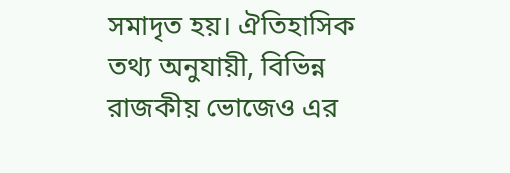সমাদৃত হয়। ঐতিহাসিক তথ্য অনুযায়ী, বিভিন্ন রাজকীয় ভোজেও এর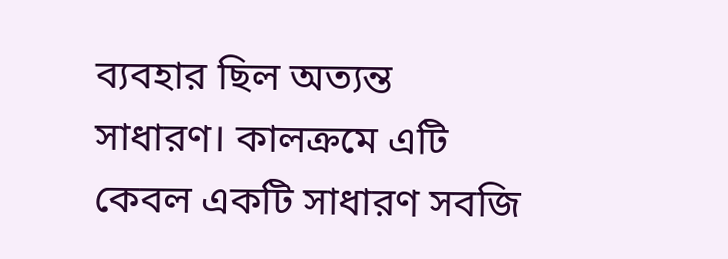ব্যবহার ছিল অত্যন্ত সাধারণ। কালক্রমে এটি কেবল একটি সাধারণ সবজি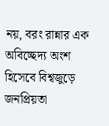নয়, বরং রান্নার এক অবিচ্ছেদ্য অংশ হিসেবে বিশ্বজুড়ে জনপ্রিয়তা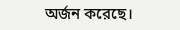অর্জন করেছে।